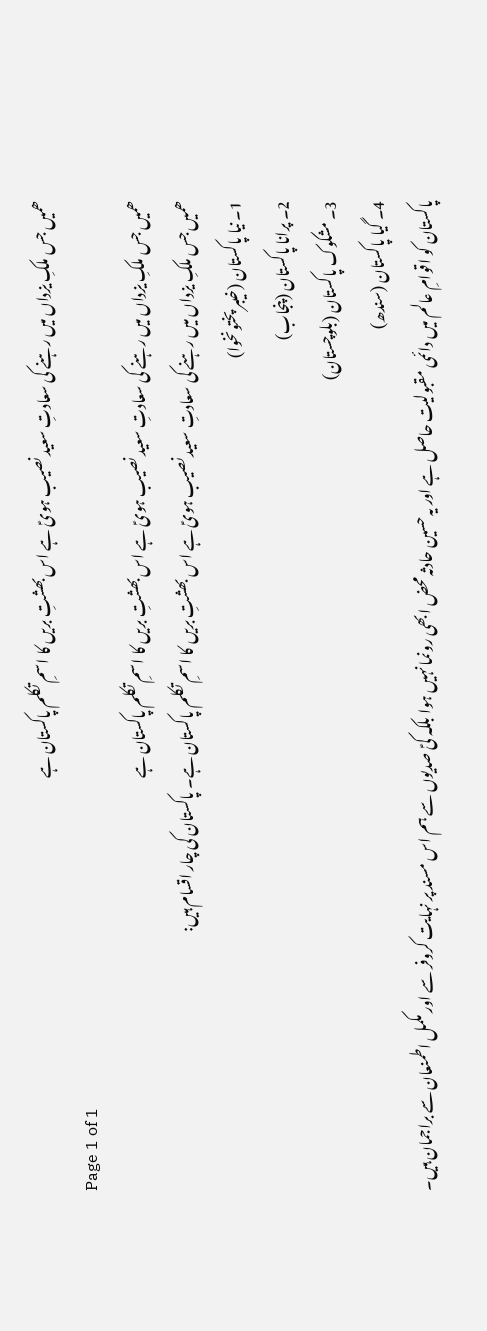ھمیں جس ملکِ یزداں میں رہنے کی سعادتِ سعید نصیب ہویؑ ہے اس بھشتِ بریں کا اسمِ تکلم پاکستان ہے
Page 1 of 1
ھمیں جس ملکِ یزداں میں رہنے کی سعادتِ سعید نصیب ہویؑ ہے اس بھشتِ بریں کا اسمِ تکلم پاکستان ہے
ھمیں جس ملکِ یزداں میں رہنے کی سعادتِ سعید نصیب ہویؑ ہے اس بھشتِ بریں کا اسمِ تکلم پاکستان ہے۔ پاکستان کی چار اقسام ہیں:
1۔ نیا پاکستان (خیبر پختونخوا)
2۔ پرانا پاکستان (پنجاب)
3۔ مشکوک پاکستان (بلوچستان)
4۔ گیا پاکستان (سندھ)
پاکستان کو اقوامِ عالم میں دائمی مقبولیت حاصل ہے اور یہ حسین حادثہ محض ابھی رونما نہیں ہوا بلکہ کیؑ صدیوں سے ہم اس مسند پر نہایت کروفر سے اور مکمل اطمنعان سے براجمان ہیں۔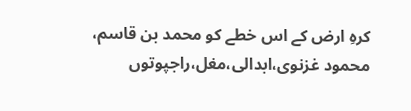کرہِ ارض کے اس خطے کو محمد بن قاسم، محمود غزنوی،ابدالی،مغل،راجپوتوں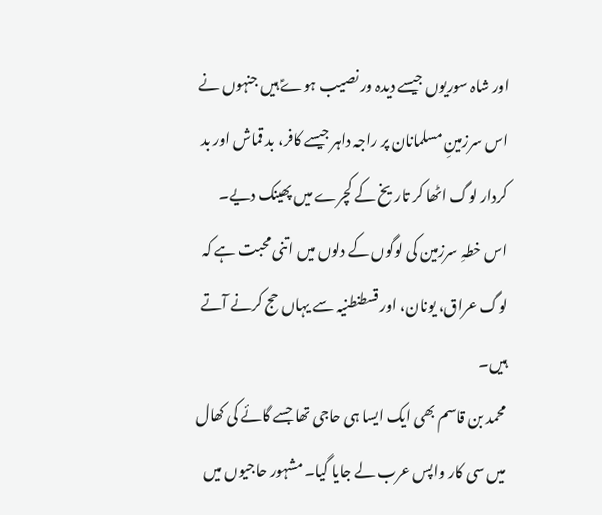اور شاہ سوریوں جیسے دیدہ ور نصیب ہوےؑ ہیں جنہوں نے اس سرزمینِ مسلمانان پر راجہ داہر جیسے کافر، بد قماش اور بد کردار لوگ اٹھا کر تاریخ کے کچرے میں پھینک دیے۔ اس خطہِ سرزمین کی لوگوں کے دلوں میں اتنی محبت ہے کہ لوگ عراق، یونان، اور قسطنطنیہ سے یہاں حج کرنے آتے ہیں۔
محمد بن قاسم بھی ایک ایسا ہی حاجی تھا جسے گائے کی کھال میں سی کار واپس عرب لے جایا گیا۔ مشہور حاجیوں میں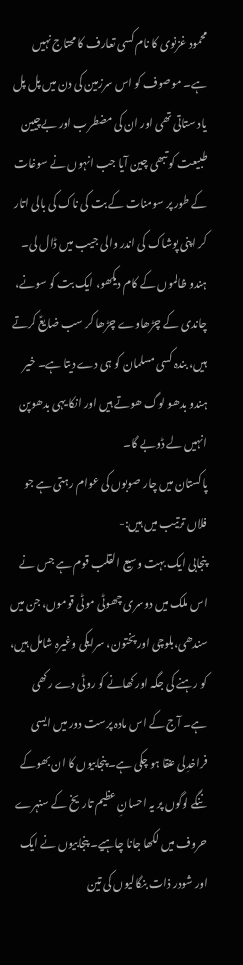محمود غزنوی کا نام کسی تعارف کا محتاج نہیں ہے۔ موصوف کو اس سرزمین کی دن میں پل پل یاد ستاتی تھی اور ان کی مضطرب اور بےچیین طبیعت کو تبھی چین آیا جب انہوں نے سوغات کے طور پر سومنات کے بت کی ناک کی بالی اتار کر اپنی پوشاک کی اندر والی جیب میں ڈال لی۔ ہندو ظالموں کے کام دیکھو، ایک بت کو سونے، چاندی کے چڑھاوے چڑھا کر سب ضایعؑ کرتے ہیں، بندہ کسی مسلمان کو ہی دے دیتا ہے۔ خیر ہندو بدھو لوگ ھوتے ہیں اور انکا یہی بدھوپن انہیں لے ڈوبے گا۔
پاکستان میں چار صوبوں کی عوام رہتی ہے جو فلاں ترتیب میں ہیں:-
پنجابی ایک بہت وسیع القلب قوم ہے جس نے اس ملک میں دوسری چھوٹی موٹی قوموں، جن میں سندھی،بلوچی اور پختون، سرایکی وغیرہ شامل ہیں، کو رہنے کی جگہ اور کھانے کو روٹی دے رکھی ہے۔ آج کے اس مادہ پرست دور میں ایسی فراخدِلی عنقا ہو چکی ہے۔ پنجابیوں کا ان بھوکے ننگے لوگوں پر یہ احسانِ عظیم تاریخ کے سنہرے حروف میں لکھا جانا چاہیے۔ پنجابیوں نے ایک اور شودر ذات بنگالیوں کی تین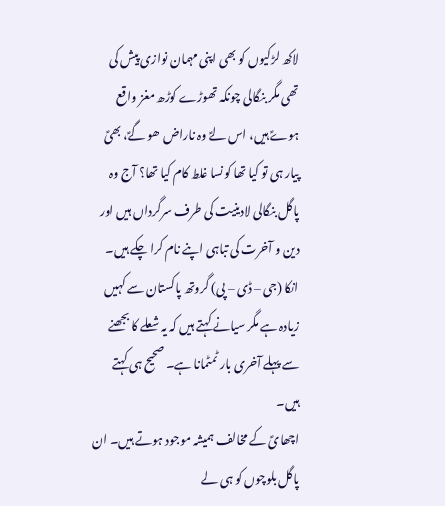لاکھ لڑکیوں کو بھی اپنی مہمان نوازی پیش کی تھی مگر بنگالی چونکہ تھوڑے کوڑھ مغز واقع ہوےؑ ہیں، اس لےؑ وہ ناراض ھو گےؑ، بھیؑ پیار ہی تو کیا تھا کونسا غلط کام کیا تھا؟ آج وہ پاگل بنگالی لادینیت کی طرف سرگرداں ہیں اور دین و آخرت کی تباہی اپنے نام کرا چکے ہیں۔ انکا (جی – ڈی – پی) گروتھ پاکستان سے کہیں زیادہ ہے مگر سیانے کہتے ہیں کہ یہ شعلے کا بجھنے سے پہلے آخری بار ٹمٹمانا ہے۔ صحیح ہی کہتے ہیں۔
اچھایؑ کے مخالف ہمیشہ موجود ہوتے ہیں۔ ان پاگل بلوچوں کو ہی لے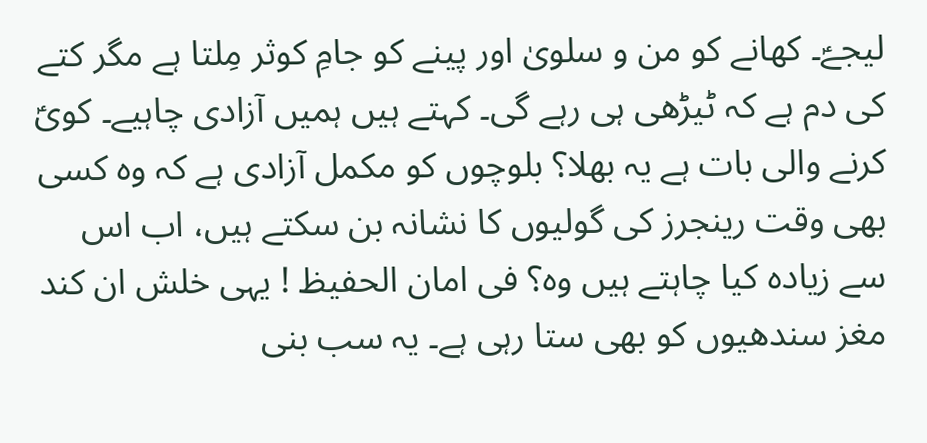لیجےؑ۔ کھانے کو من و سلویٰ اور پینے کو جامِ کوثر مِلتا ہے مگر کتے کی دم ہے کہ ٹیڑھی ہی رہے گی۔ کہتے ہیں ہمیں آزادی چاہیے۔ کویؑ کرنے والی بات ہے یہ بھلا؟ بلوچوں کو مکمل آزادی ہے کہ وہ کسی بھی وقت رینجرز کی گولیوں کا نشانہ بن سکتے ہیں، اب اس سے زیادہ کیا چاہتے ہیں وہ؟ فی امان الحفیظ ! یہی خلش ان کند مغز سندھیوں کو بھی ستا رہی ہے۔ یہ سب بنی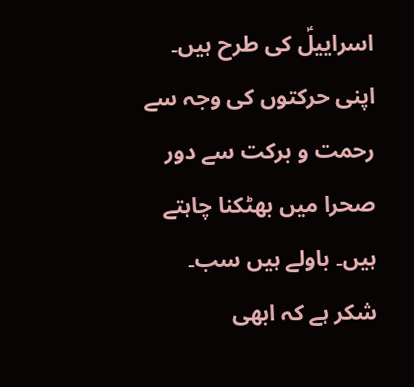اسراییلؑ کی طرح ہیں۔ اپنی حرکتوں کی وجہ سے رحمت و برکت سے دور صحرا میں بھٹکنا چاہتے ہیں۔ باولے ہیں سب۔
شکر ہے کہ ابھی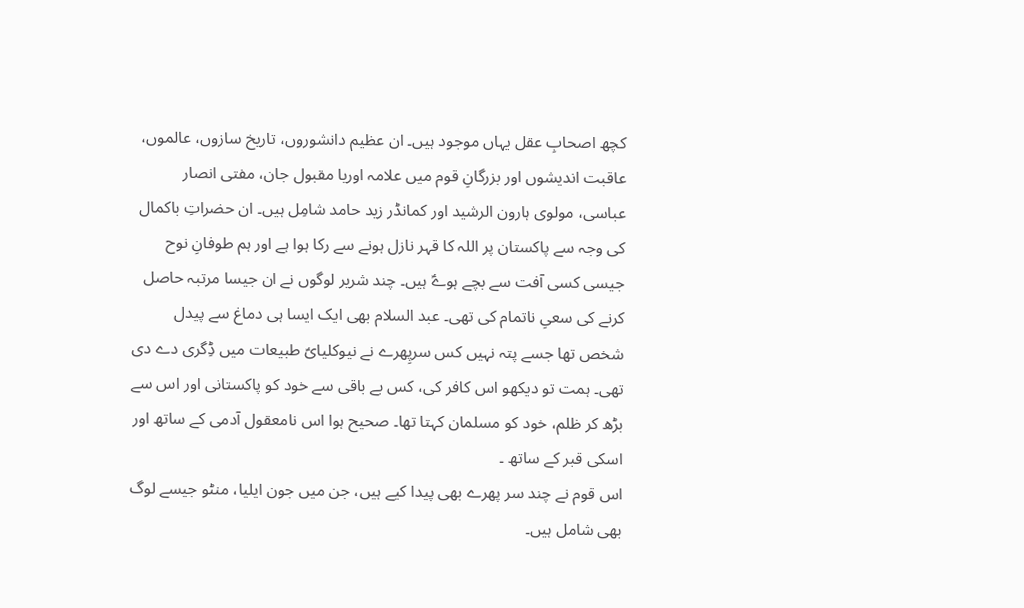کچھ اصحابِ عقل یہاں موجود ہیں۔ ان عظیم دانشوروں، تاریخ سازوں، عالموں، عاقبت اندیشوں اور بزرگانِ قوم میں علامہ اوریا مقبول جان، مفتی انصار عباسی، مولوی ہارون الرشید اور کمانڈر زید حامد شامِل ہیں۔ ان حضراتِ باکمال کی وجہ سے پاکستان پر اللہ کا قہر نازل ہونے سے رکا ہوا ہے اور ہم طوفانِ نوح جیسی کسی آفت سے بچے ہوےؑ ہیں۔ چند شریر لوگوں نے ان جیسا مرتبہ حاصل کرنے کی سعیِ ناتمام کی تھی۔ عبد السلام بھی ایک ایسا ہی دماغ سے پیدل شخص تھا جسے پتہ نہیں کس سرپِھرے نے نیوکلیایؑ طبیعات میں ڈِگری دے دی تھی۔ ہمت تو دیکھو اس کافر کی، کس بے باقی سے خود کو پاکستانی اور اس سے بڑھ کر ظلم، خود کو مسلمان کہتا تھا۔ صحیح ہوا اس نامعقول آدمی کے ساتھ اور اسکی قبر کے ساتھ ۔
اس قوم نے چند سر پھرے بھی پیدا کیے ہیں، جن میں جون ایلیا، منٹو جیسے لوگ بھی شامل ہیں۔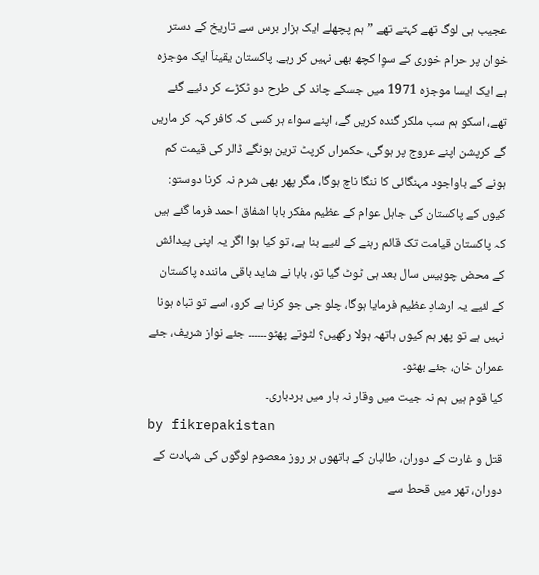عجیب ہی لوگ تھے کہتے تھے ” ہم پچھلے ایک ہزار برس سے تاریخ کے دستر خوان پر حرام خوری کے سوِا کچھ بھی نہیں کر رہے. پاکستان یقیناَ ایک موجزہ ہے ایک ایسا موجزہ 1971 میں جسکے چاند کی طرح دو ٹکڑے کر دئیے گئے تھے، اسکو ہم سب ملکر گندہ کریں گے، اپنے سواء ہر کسی کہ کافر کہہ کر ماریں گے کرپشن اپنے عروج پر ہوگی، حکمراں کرپٹ ترین ہونگے ڈالر کی قیمت کم ہونے کے باواجود مہنگائی کا ننگا ناچ ہوگا، مگر پھر بھی شرم نہ کرنا دوستو: کیوں کے پاکستان کی جاہل عوام کے عظیم مفکر بابا اشفاق احمد فرما گئے ہیں کہ پاکستان قیامت تک قائم رہنے کے لئیے بنا ہے، تو کیا ہوا اگر یہ اپنی پیدائش کے محض چوبیس سال بعد ہی ٹوٹ گیا تو، بابا نے شاید باقی مانندہ پاکستان کے لئیے یہ ارشادِ عظیم فرمایا ہوگا، چلو جی جو کرنا ہے کرو، اسے تو تباہ ہونا نہیں ہے تو پھر ہم کیوں ہاتھہ ہولا رکھیں؟ لٹوتے پھٹو۔۔۔۔۔۔ جئے نواز شریف، جئے عمران خان، جئے بھٹو۔
کیا قوم ہیں ہم نہ جیت میں وقار نہ ہار میں بردباری۔
by fikrepakistan
قتل و غارت کے دوران، طالبان کے ہاتھوں ہر روز معصوم لوگوں کی شہادت کے دوران، تھر میں قحط سے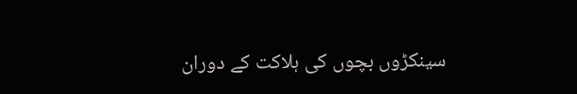سینکڑوں بچوں کی ہلاکت کے دوران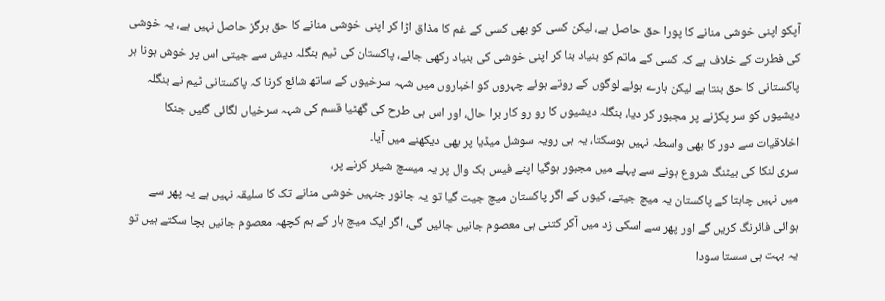آپکو اپنی خوشی منانے کا پورا حق حاصل ہے، لیکن کسی کو بھی کسی کے غم کا مذاق اڑا کر اپنی خوشی منانے کا حق ہرگز حاصل نہیں ہے، یہ خوشی کی فطرت کے خلاف ہے کہ کسی کے ماتم کو بنیاد بنا کر اپنی خوشی کی بنیاد رکھی جائے، پاکستان کی ٹیم بنگلہ دیش سے جیتی اس پر خوش ہونا ہر پاکستانی کا حق بنتا ہے لیکن ہارے ہوئے لوگوں کے روتے ہوئے چہروں کو اخباروں میں شہہ سرخیوں کے ساتھ شائع کرنا کہ پاکستانی ٹیم نے بنگلہ دیشیوں کو سر پکڑنے پر مجبور کر دیا، بنگلہ دیشیوں کا رو رو کار برا حال، اور اس ہی طرح کی گھٹیا قسم کی شہہ سرخیاں لگائی گئیں جنکا اخلاقیات سے دور کا بھی واسطہ نہیں ہوسکتا، یہ ہی رویہ سوشل میڈیا پر بھی دیکھنے میں آیا۔
سری لنکا کی بیٹنگ شروع ہونے سے پہلے میں مجبور ہوگیا اپنے فیس بک وال پر یہ میسچ شیئر کرنے پر،
میں نہیں چاہتا کے پاکستان یہ میچ جیتے، کیوں کے اگر پاکستان میچ جیت گیا تو یہ جانور جنہیں خوشی منانے تک کا سلیقہ نہیں ہے یہ پھر سے ہوائی فائرنگ کریں گے اور پھر سے اسکی زد میں آکر کتنی ہی معصوم جانیں جائیں گی، اگر ایک میچ ہار کے ہم کچھہ معصوم جانیں بچا سکتے ہیں تو یہ بہت ہی سستا سودا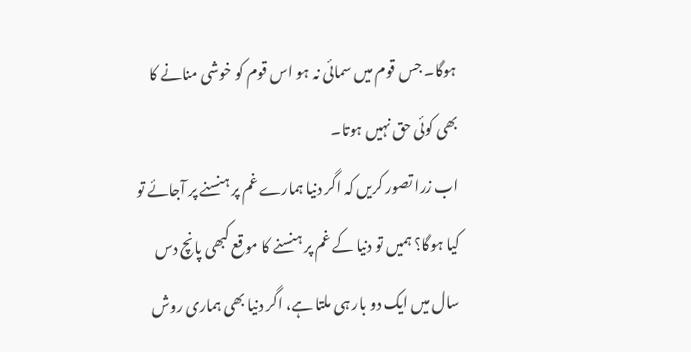ہوگا۔ جس قوم میں سمائی نہ ہو اس قوم کو خوشی منانے کا بھی کوئی حق نہیں ہوتا۔
اب زرا تصور کریں کہ اگر دنیا ہمارے غم پر ہنسنے پر آجائے تو کیا ہوگا؟ ہمیں تو دنیا کے غم پر ہنسنے کا موقع کبھی پانچ دس سال میں ایک دو بار ہی ملتا ہے، اگر دنیا بھی ہماری روش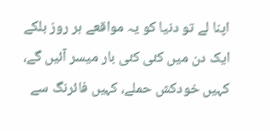اپنا لے تو دنیا کو یہ مواقعے ہر روز بلکے ایک دن میں کئی کئی بار میسر آئیں گے، کہیں خودکش حملے، کہیں فائرنگ سے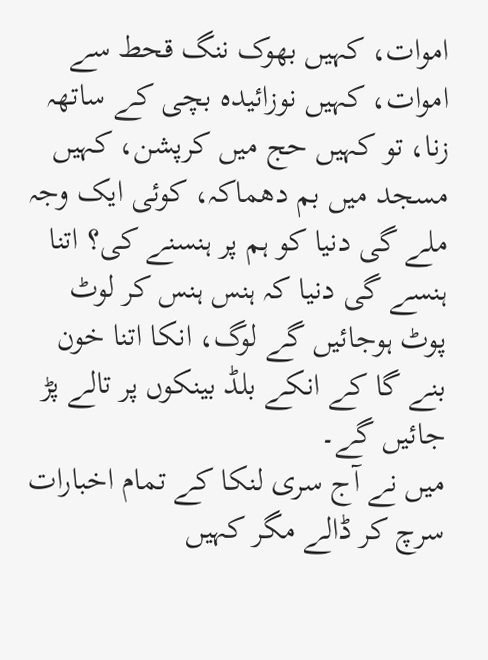اموات، کہیں بھوک ننگ قحط سے اموات، کہیں نوزائیدہ بچی کے ساتھہ زنا، تو کہیں حج میں کرپشن، کہیں مسجد میں بم دھماکہ، کوئی ایک وجہ ملے گی دنیا کو ہم پر ہنسنے کی؟ اتنا ہنسے گی دنیا کہ ہنس ہنس کر لوٹ پوٹ ہوجائیں گے لوگ، انکا اتنا خون بنے گا کے انکے بلڈ بینکوں پر تالے پڑ جائیں گے۔
میں نے آج سری لنکا کے تمام اخبارات سرچ کر ڈالے مگر کہیں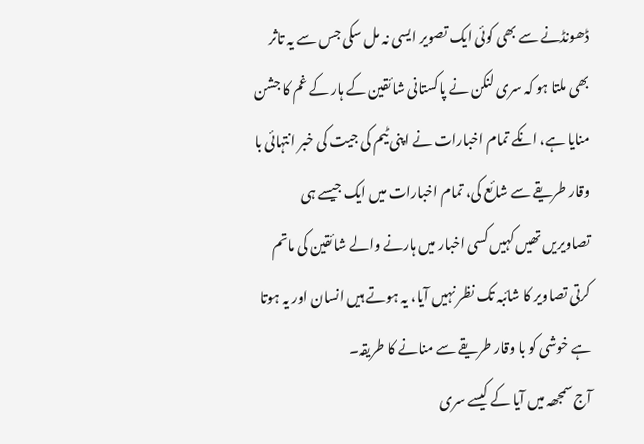ڈھونڈنے سے بھی کوئی ایک تصویر ایسی نہ مل سکی جس سے یہ تاثر بھی ملتا ہو کہ سری لنکن نے پاکستانی شائقین کے ہار کے غم کا جشن منایا ہے، انکے تمام اخبارات نے اپنی ٹیم کی جیت کی خبر انتہائی با وقار طریقے سے شائع کی، تمام اخبارات میں ایک جیسے ہی تصاویریں تھیں کہیں کسی اخبار میں ہارنے والے شائقین کی ماتم کرتی تصاویر کا شائبہ تک نظر نہیں آیا، یہ ہوتے ہیں انسان اور یہ ہوتا ہے خوشی کو با وقار طریقے سے منانے کا طریقہ۔
آج سمجھہ میں آیا کے کیسے سری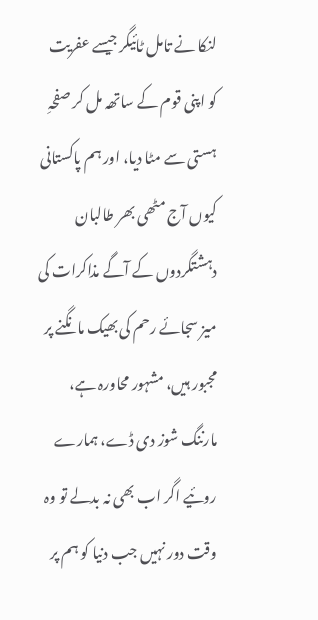لنکا نے تامل ٹائیگر جیسے عفریت کو اپنی قوم کے ساتھہ مل کر صفحہِ ہستی سے مٹا دیا، اور ہم پاکستانی کیوں آج مٹھی بھر طالبان دہشتگردوں کے آگے مذاکرات کی میز سجائے رحم کی بھیک مانگنے پر مجبور ہیں، مشہور محاورہ ہے، مارننگ شوز دی ڈے، ہمارے روئیے اگر اب بھی نہ بدلے تو وہ وقت دور نہیں جب دنیا کو ہم پر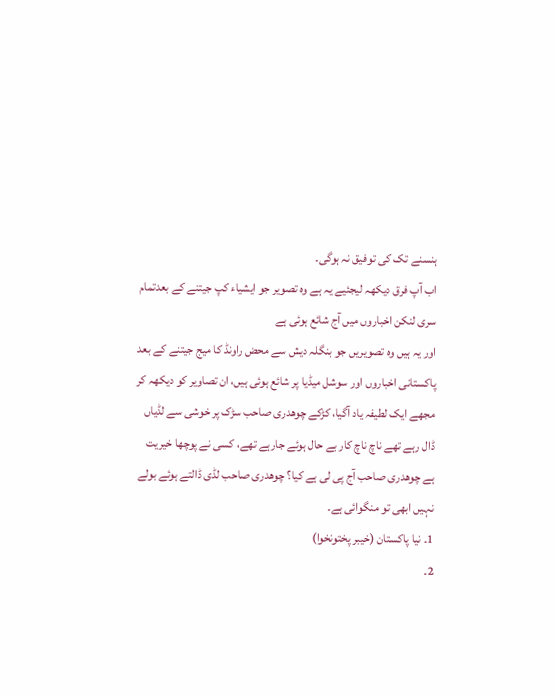ہنسنے تک کی توفیق نہ ہوگی۔
اب آپ فرق دیکھہ لیجئیے یہ ہے وہ تصویر جو ایشیاء کپ جیتنے کے بعدتمام سری لنکن اخباروں میں آج شائع ہوئی ہے
اور یہ ہیں وہ تصویریں جو بنگلہ دیش سے محض راونڈ کا میج جیتنے کے بعد پاکستانی اخباروں اور سوشل میڈیا پر شائع ہوئی ہیں، ان تصاویر کو دیکھہ کر مجھے ایک لطیفہ یاد آگیا، کڑکے چوھدری صاحب سڑک پر خوشی سے لڈیاں ڈال رہے تھے ناچ ناچ کار بے حال ہوئے جارہے تھے، کسی نے پوچھا خیریت ہے چوھدری صاحب آج پی لی ہے کیا؟ چوھدری صاحب لڈی ڈالتے ہوئے بولے نہیں ابھی تو منگوائی ہے۔
1۔ نیا پاکستان (خیبر پختونخوا)
2۔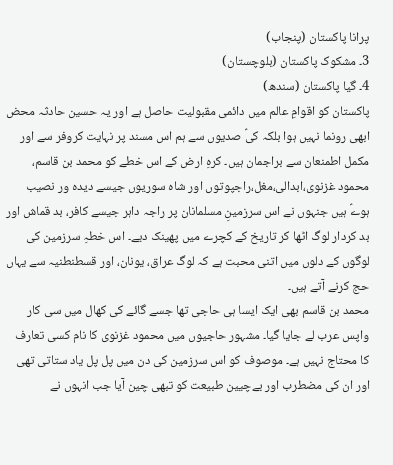پرانا پاکستان (پنجاب)
3۔ مشکوک پاکستان (بلوچستان)
4۔ گیا پاکستان (سندھ)
پاکستان کو اقوامِ عالم میں دائمی مقبولیت حاصل ہے اور یہ حسین حادثہ محض ابھی رونما نہیں ہوا بلکہ کیؑ صدیوں سے ہم اس مسند پر نہایت کروفر سے اور مکمل اطمنعان سے براجمان ہیں۔ کرہِ ارض کے اس خطے کو محمد بن قاسم، محمود غزنوی،ابدالی،مغل،راجپوتوں اور شاہ سوریوں جیسے دیدہ ور نصیب ہوےؑ ہیں جنہوں نے اس سرزمینِ مسلمانان پر راجہ داہر جیسے کافر، بد قماش اور بد کردار لوگ اٹھا کر تاریخ کے کچرے میں پھینک دیے۔ اس خطہِ سرزمین کی لوگوں کے دلوں میں اتنی محبت ہے کہ لوگ عراق، یونان، اور قسطنطنیہ سے یہاں حج کرنے آتے ہیں۔
محمد بن قاسم بھی ایک ایسا ہی حاجی تھا جسے گائے کی کھال میں سی کار واپس عرب لے جایا گیا۔ مشہور حاجیوں میں محمود غزنوی کا نام کسی تعارف کا محتاج نہیں ہے۔ موصوف کو اس سرزمین کی دن میں پل پل یاد ستاتی تھی اور ان کی مضطرب اور بےچیین طبیعت کو تبھی چین آیا جب انہوں نے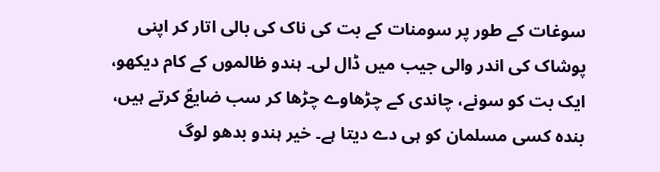سوغات کے طور پر سومنات کے بت کی ناک کی بالی اتار کر اپنی پوشاک کی اندر والی جیب میں ڈال لی۔ ہندو ظالموں کے کام دیکھو، ایک بت کو سونے، چاندی کے چڑھاوے چڑھا کر سب ضایعؑ کرتے ہیں، بندہ کسی مسلمان کو ہی دے دیتا ہے۔ خیر ہندو بدھو لوگ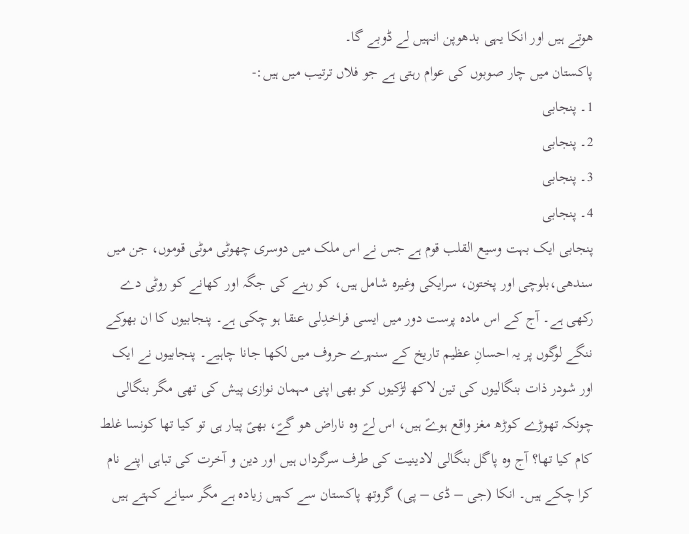ھوتے ہیں اور انکا یہی بدھوپن انہیں لے ڈوبے گا۔
پاکستان میں چار صوبوں کی عوام رہتی ہے جو فلاں ترتیب میں ہیں:-
1۔ پنجابی
2۔ پنجابی
3۔ پنجابی
4۔ پنجابی
پنجابی ایک بہت وسیع القلب قوم ہے جس نے اس ملک میں دوسری چھوٹی موٹی قوموں، جن میں سندھی،بلوچی اور پختون، سرایکی وغیرہ شامل ہیں، کو رہنے کی جگہ اور کھانے کو روٹی دے رکھی ہے۔ آج کے اس مادہ پرست دور میں ایسی فراخدِلی عنقا ہو چکی ہے۔ پنجابیوں کا ان بھوکے ننگے لوگوں پر یہ احسانِ عظیم تاریخ کے سنہرے حروف میں لکھا جانا چاہیے۔ پنجابیوں نے ایک اور شودر ذات بنگالیوں کی تین لاکھ لڑکیوں کو بھی اپنی مہمان نوازی پیش کی تھی مگر بنگالی چونکہ تھوڑے کوڑھ مغز واقع ہوےؑ ہیں، اس لےؑ وہ ناراض ھو گےؑ، بھیؑ پیار ہی تو کیا تھا کونسا غلط کام کیا تھا؟ آج وہ پاگل بنگالی لادینیت کی طرف سرگرداں ہیں اور دین و آخرت کی تباہی اپنے نام کرا چکے ہیں۔ انکا (جی – ڈی – پی) گروتھ پاکستان سے کہیں زیادہ ہے مگر سیانے کہتے ہیں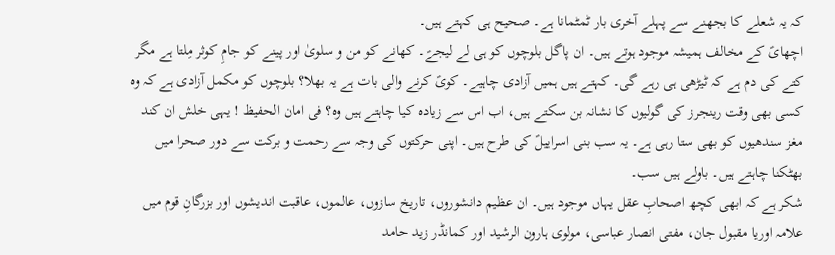کہ یہ شعلے کا بجھنے سے پہلے آخری بار ٹمٹمانا ہے۔ صحیح ہی کہتے ہیں۔
اچھایؑ کے مخالف ہمیشہ موجود ہوتے ہیں۔ ان پاگل بلوچوں کو ہی لے لیجےؑ۔ کھانے کو من و سلویٰ اور پینے کو جامِ کوثر مِلتا ہے مگر کتے کی دم ہے کہ ٹیڑھی ہی رہے گی۔ کہتے ہیں ہمیں آزادی چاہیے۔ کویؑ کرنے والی بات ہے یہ بھلا؟ بلوچوں کو مکمل آزادی ہے کہ وہ کسی بھی وقت رینجرز کی گولیوں کا نشانہ بن سکتے ہیں، اب اس سے زیادہ کیا چاہتے ہیں وہ؟ فی امان الحفیظ ! یہی خلش ان کند مغز سندھیوں کو بھی ستا رہی ہے۔ یہ سب بنی اسراییلؑ کی طرح ہیں۔ اپنی حرکتوں کی وجہ سے رحمت و برکت سے دور صحرا میں بھٹکنا چاہتے ہیں۔ باولے ہیں سب۔
شکر ہے کہ ابھی کچھ اصحابِ عقل یہاں موجود ہیں۔ ان عظیم دانشوروں، تاریخ سازوں، عالموں، عاقبت اندیشوں اور بزرگانِ قوم میں علامہ اوریا مقبول جان، مفتی انصار عباسی، مولوی ہارون الرشید اور کمانڈر زید حامد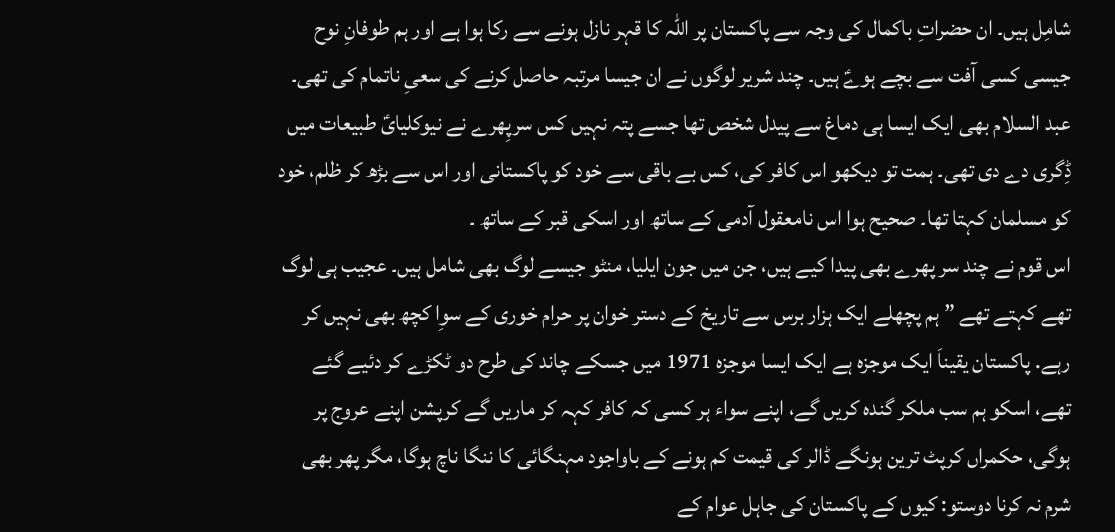شامِل ہیں۔ ان حضراتِ باکمال کی وجہ سے پاکستان پر اللہ کا قہر نازل ہونے سے رکا ہوا ہے اور ہم طوفانِ نوح جیسی کسی آفت سے بچے ہوےؑ ہیں۔ چند شریر لوگوں نے ان جیسا مرتبہ حاصل کرنے کی سعیِ ناتمام کی تھی۔ عبد السلام بھی ایک ایسا ہی دماغ سے پیدل شخص تھا جسے پتہ نہیں کس سرپِھرے نے نیوکلیایؑ طبیعات میں ڈِگری دے دی تھی۔ ہمت تو دیکھو اس کافر کی، کس بے باقی سے خود کو پاکستانی اور اس سے بڑھ کر ظلم، خود کو مسلمان کہتا تھا۔ صحیح ہوا اس نامعقول آدمی کے ساتھ اور اسکی قبر کے ساتھ ۔
اس قوم نے چند سر پھرے بھی پیدا کیے ہیں، جن میں جون ایلیا، منٹو جیسے لوگ بھی شامل ہیں۔ عجیب ہی لوگ تھے کہتے تھے ” ہم پچھلے ایک ہزار برس سے تاریخ کے دستر خوان پر حرام خوری کے سوِا کچھ بھی نہیں کر رہے. پاکستان یقیناَ ایک موجزہ ہے ایک ایسا موجزہ 1971 میں جسکے چاند کی طرح دو ٹکڑے کر دئیے گئے تھے، اسکو ہم سب ملکر گندہ کریں گے، اپنے سواء ہر کسی کہ کافر کہہ کر ماریں گے کرپشن اپنے عروج پر ہوگی، حکمراں کرپٹ ترین ہونگے ڈالر کی قیمت کم ہونے کے باواجود مہنگائی کا ننگا ناچ ہوگا، مگر پھر بھی شرم نہ کرنا دوستو: کیوں کے پاکستان کی جاہل عوام کے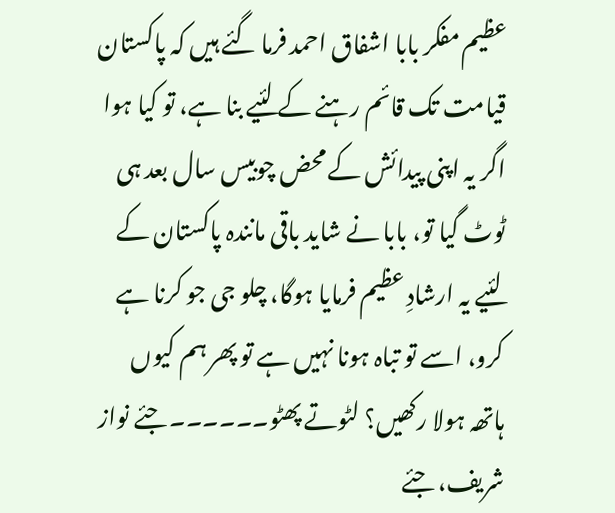عظیم مفکر بابا اشفاق احمد فرما گئے ہیں کہ پاکستان قیامت تک قائم رہنے کے لئیے بنا ہے، تو کیا ہوا اگر یہ اپنی پیدائش کے محض چوبیس سال بعد ہی ٹوٹ گیا تو، بابا نے شاید باقی مانندہ پاکستان کے لئیے یہ ارشادِ عظیم فرمایا ہوگا، چلو جی جو کرنا ہے کرو، اسے تو تباہ ہونا نہیں ہے تو پھر ہم کیوں ہاتھہ ہولا رکھیں؟ لٹوتے پھٹو۔۔۔۔۔۔ جئے نواز شریف، جئے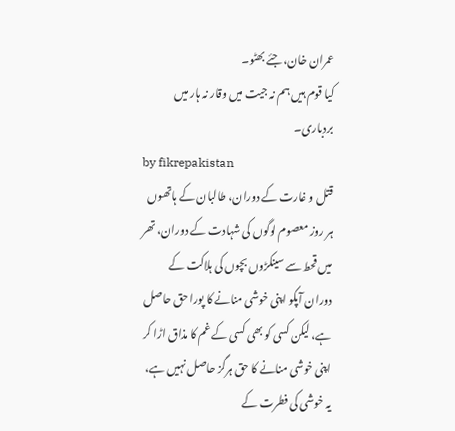عمران خان، جئے بھٹو۔
کیا قوم ہیں ہم نہ جیت میں وقار نہ ہار میں بردباری۔
by fikrepakistan
قتل و غارت کے دوران، طالبان کے ہاتھوں ہر روز معصوم لوگوں کی شہادت کے دوران، تھر میں قحط سے سینکڑوں بچوں کی ہلاکت کے دوران آپکو اپنی خوشی منانے کا پورا حق حاصل ہے، لیکن کسی کو بھی کسی کے غم کا مذاق اڑا کر اپنی خوشی منانے کا حق ہرگز حاصل نہیں ہے، یہ خوشی کی فطرت کے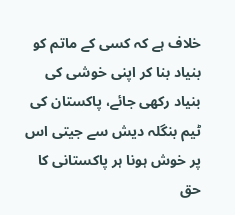خلاف ہے کہ کسی کے ماتم کو بنیاد بنا کر اپنی خوشی کی بنیاد رکھی جائے، پاکستان کی ٹیم بنگلہ دیش سے جیتی اس پر خوش ہونا ہر پاکستانی کا حق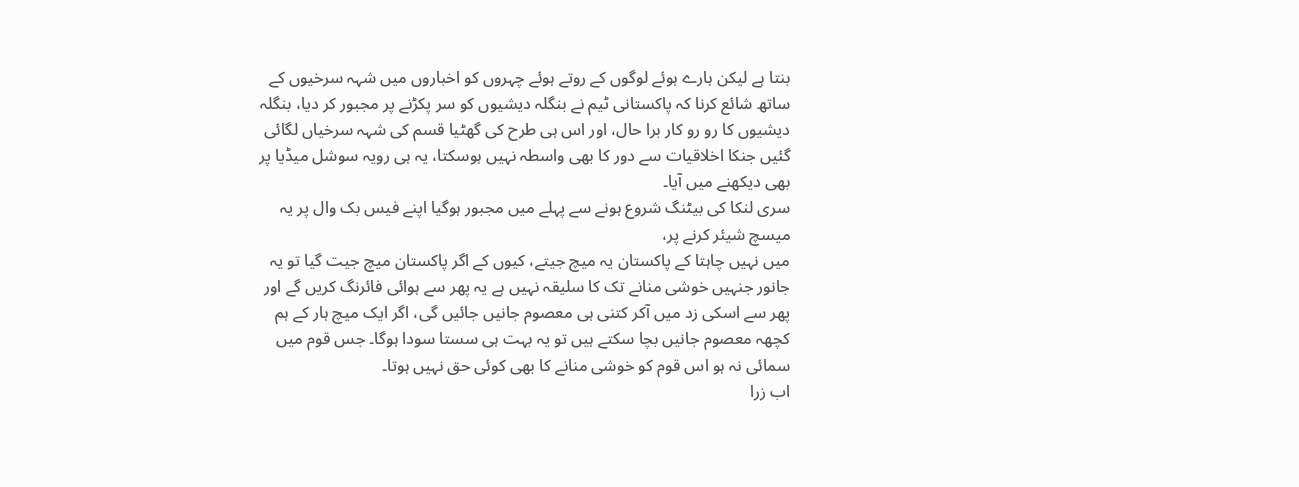بنتا ہے لیکن ہارے ہوئے لوگوں کے روتے ہوئے چہروں کو اخباروں میں شہہ سرخیوں کے ساتھ شائع کرنا کہ پاکستانی ٹیم نے بنگلہ دیشیوں کو سر پکڑنے پر مجبور کر دیا، بنگلہ دیشیوں کا رو رو کار برا حال، اور اس ہی طرح کی گھٹیا قسم کی شہہ سرخیاں لگائی گئیں جنکا اخلاقیات سے دور کا بھی واسطہ نہیں ہوسکتا، یہ ہی رویہ سوشل میڈیا پر بھی دیکھنے میں آیا۔
سری لنکا کی بیٹنگ شروع ہونے سے پہلے میں مجبور ہوگیا اپنے فیس بک وال پر یہ میسچ شیئر کرنے پر،
میں نہیں چاہتا کے پاکستان یہ میچ جیتے، کیوں کے اگر پاکستان میچ جیت گیا تو یہ جانور جنہیں خوشی منانے تک کا سلیقہ نہیں ہے یہ پھر سے ہوائی فائرنگ کریں گے اور پھر سے اسکی زد میں آکر کتنی ہی معصوم جانیں جائیں گی، اگر ایک میچ ہار کے ہم کچھہ معصوم جانیں بچا سکتے ہیں تو یہ بہت ہی سستا سودا ہوگا۔ جس قوم میں سمائی نہ ہو اس قوم کو خوشی منانے کا بھی کوئی حق نہیں ہوتا۔
اب زرا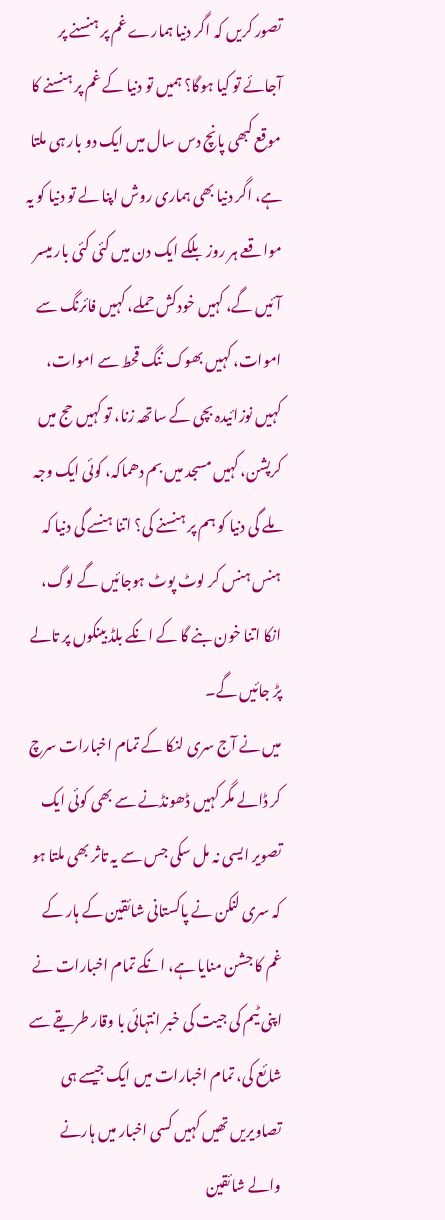تصور کریں کہ اگر دنیا ہمارے غم پر ہنسنے پر آجائے تو کیا ہوگا؟ ہمیں تو دنیا کے غم پر ہنسنے کا موقع کبھی پانچ دس سال میں ایک دو بار ہی ملتا ہے، اگر دنیا بھی ہماری روش اپنا لے تو دنیا کو یہ مواقعے ہر روز بلکے ایک دن میں کئی کئی بار میسر آئیں گے، کہیں خودکش حملے، کہیں فائرنگ سے اموات، کہیں بھوک ننگ قحط سے اموات، کہیں نوزائیدہ بچی کے ساتھہ زنا، تو کہیں حج میں کرپشن، کہیں مسجد میں بم دھماکہ، کوئی ایک وجہ ملے گی دنیا کو ہم پر ہنسنے کی؟ اتنا ہنسے گی دنیا کہ ہنس ہنس کر لوٹ پوٹ ہوجائیں گے لوگ، انکا اتنا خون بنے گا کے انکے بلڈ بینکوں پر تالے پڑ جائیں گے۔
میں نے آج سری لنکا کے تمام اخبارات سرچ کر ڈالے مگر کہیں ڈھونڈنے سے بھی کوئی ایک تصویر ایسی نہ مل سکی جس سے یہ تاثر بھی ملتا ہو کہ سری لنکن نے پاکستانی شائقین کے ہار کے غم کا جشن منایا ہے، انکے تمام اخبارات نے اپنی ٹیم کی جیت کی خبر انتہائی با وقار طریقے سے شائع کی، تمام اخبارات میں ایک جیسے ہی تصاویریں تھیں کہیں کسی اخبار میں ہارنے والے شائقین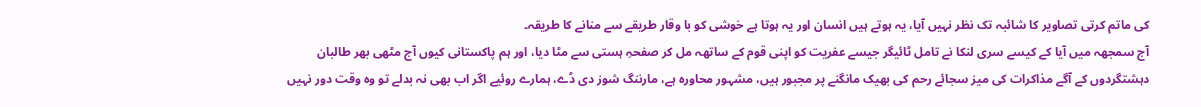کی ماتم کرتی تصاویر کا شائبہ تک نظر نہیں آیا، یہ ہوتے ہیں انسان اور یہ ہوتا ہے خوشی کو با وقار طریقے سے منانے کا طریقہ۔
آج سمجھہ میں آیا کے کیسے سری لنکا نے تامل ٹائیگر جیسے عفریت کو اپنی قوم کے ساتھہ مل کر صفحہِ ہستی سے مٹا دیا، اور ہم پاکستانی کیوں آج مٹھی بھر طالبان دہشتگردوں کے آگے مذاکرات کی میز سجائے رحم کی بھیک مانگنے پر مجبور ہیں، مشہور محاورہ ہے، مارننگ شوز دی ڈے، ہمارے روئیے اگر اب بھی نہ بدلے تو وہ وقت دور نہیں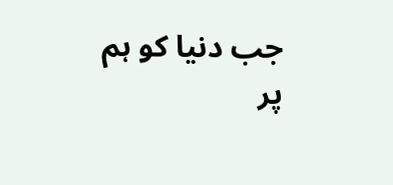جب دنیا کو ہم پر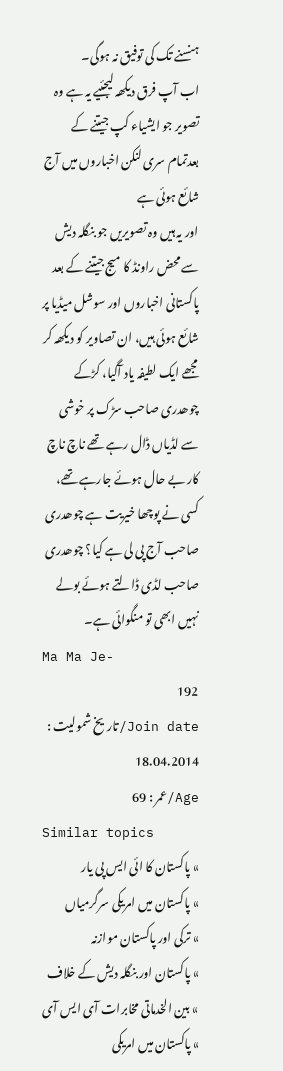ہنسنے تک کی توفیق نہ ہوگی۔
اب آپ فرق دیکھہ لیجئیے یہ ہے وہ تصویر جو ایشیاء کپ جیتنے کے بعدتمام سری لنکن اخباروں میں آج شائع ہوئی ہے
اور یہ ہیں وہ تصویریں جو بنگلہ دیش سے محض راونڈ کا میج جیتنے کے بعد پاکستانی اخباروں اور سوشل میڈیا پر شائع ہوئی ہیں، ان تصاویر کو دیکھہ کر مجھے ایک لطیفہ یاد آگیا، کڑکے چوھدری صاحب سڑک پر خوشی سے لڈیاں ڈال رہے تھے ناچ ناچ کار بے حال ہوئے جارہے تھے، کسی نے پوچھا خیریت ہے چوھدری صاحب آج پی لی ہے کیا؟ چوھدری صاحب لڈی ڈالتے ہوئے بولے نہیں ابھی تو منگوائی ہے۔
Ma Ma Je-
192
Join date/تاریخ شمولیت : 18.04.2014
Age/عمر : 69
Similar topics
» پاکستان کا ائی ایس پی یار
» پاکستان میں امریکی سرگرمیاں
» ترکی اور پاکستان موازنہ
» پاکستان اور بنگلہ دیش کے خلاف
» بین الخدماتی مخابرات آی ایس آی
» پاکستان میں امریکی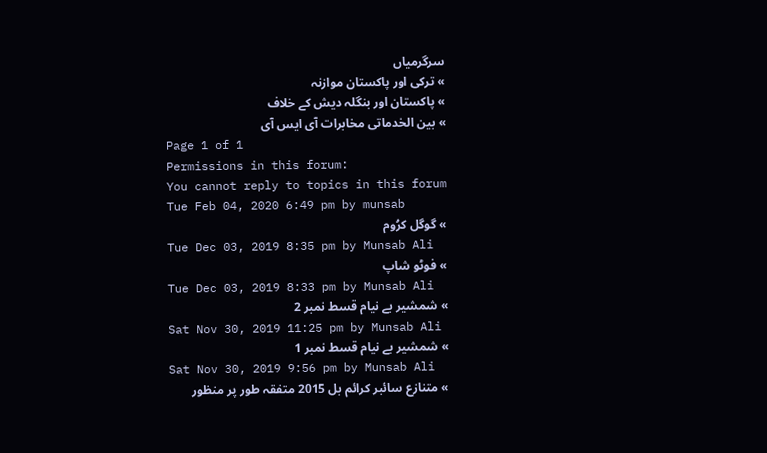سرگرمیاں
» ترکی اور پاکستان موازنہ
» پاکستان اور بنگلہ دیش کے خلاف
» بین الخدماتی مخابرات آی ایس آی
Page 1 of 1
Permissions in this forum:
You cannot reply to topics in this forum
Tue Feb 04, 2020 6:49 pm by munsab
» گوگل کرُوم
Tue Dec 03, 2019 8:35 pm by Munsab Ali
» فوٹو شاپ
Tue Dec 03, 2019 8:33 pm by Munsab Ali
» شمشیر بے نیام قسط نمبر 2
Sat Nov 30, 2019 11:25 pm by Munsab Ali
» شمشیر بے نیام قسط نمبر 1
Sat Nov 30, 2019 9:56 pm by Munsab Ali
» متنازع سائبر کرائم بل 2015 متفقہ طور پر منظور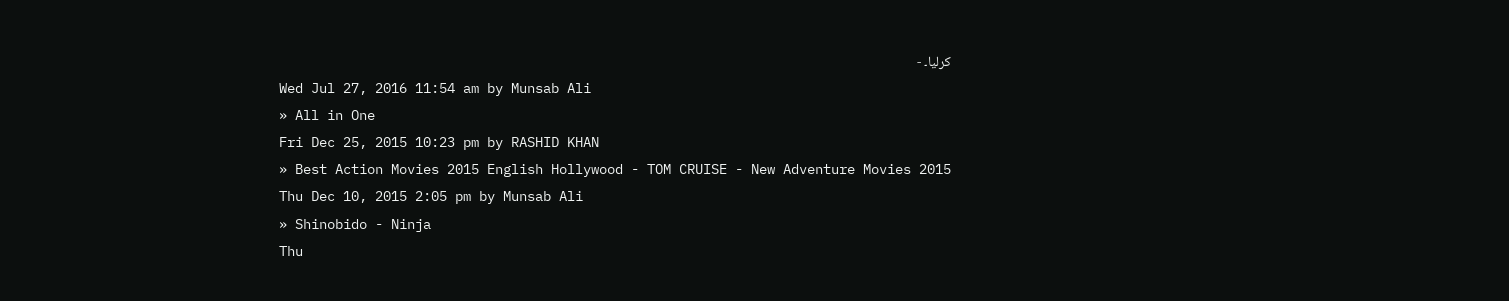کرلیا۔ -
Wed Jul 27, 2016 11:54 am by Munsab Ali
» All in One
Fri Dec 25, 2015 10:23 pm by RASHID KHAN
» Best Action Movies 2015 English Hollywood - TOM CRUISE - New Adventure Movies 2015
Thu Dec 10, 2015 2:05 pm by Munsab Ali
» Shinobido - Ninja
Thu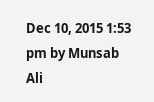Dec 10, 2015 1:53 pm by Munsab Ali